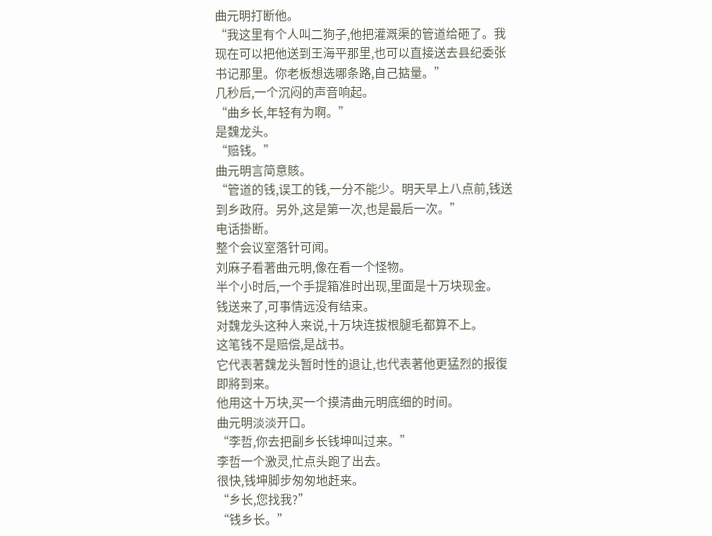曲元明打断他。
“我这里有个人叫二狗子,他把灌溉渠的管道给砸了。我现在可以把他送到王海平那里,也可以直接送去县纪委张书记那里。你老板想选哪条路,自己掂量。”
几秒后,一个沉闷的声音响起。
“曲乡长,年轻有为啊。”
是魏龙头。
“赔钱。”
曲元明言简意賅。
“管道的钱,误工的钱,一分不能少。明天早上八点前,钱送到乡政府。另外,这是第一次,也是最后一次。”
电话掛断。
整个会议室落针可闻。
刘麻子看著曲元明,像在看一个怪物。
半个小时后,一个手提箱准时出现,里面是十万块现金。
钱送来了,可事情远没有结束。
对魏龙头这种人来说,十万块连拔根腿毛都算不上。
这笔钱不是赔偿,是战书。
它代表著魏龙头暂时性的退让,也代表著他更猛烈的报復即將到来。
他用这十万块,买一个摸清曲元明底细的时间。
曲元明淡淡开口。
“李哲,你去把副乡长钱坤叫过来。”
李哲一个激灵,忙点头跑了出去。
很快,钱坤脚步匆匆地赶来。
“乡长,您找我?”
“钱乡长。”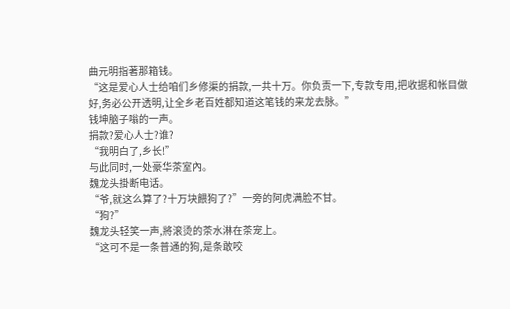曲元明指著那箱钱。
“这是爱心人士给咱们乡修渠的捐款,一共十万。你负责一下,专款专用,把收据和帐目做好,务必公开透明,让全乡老百姓都知道这笔钱的来龙去脉。”
钱坤脑子嗡的一声。
捐款?爱心人士?谁?
“我明白了,乡长!”
与此同时,一处豪华茶室內。
魏龙头掛断电话。
“爷,就这么算了?十万块餵狗了?”一旁的阿虎满脸不甘。
“狗?”
魏龙头轻笑一声,將滚烫的茶水淋在茶宠上。
“这可不是一条普通的狗,是条敢咬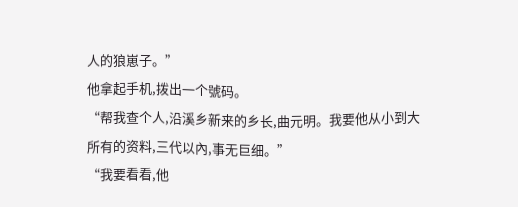人的狼崽子。”
他拿起手机,拨出一个號码。
“帮我查个人,沿溪乡新来的乡长,曲元明。我要他从小到大所有的资料,三代以內,事无巨细。”
“我要看看,他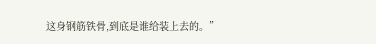这身钢筋铁骨,到底是谁给装上去的。”